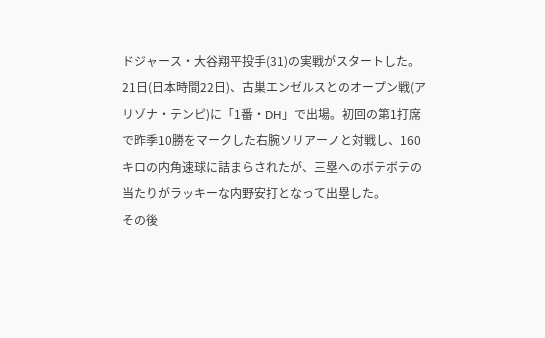ドジャース・大谷翔平投手(31)の実戦がスタートした。21日(日本時間22日)、古巣エンゼルスとのオープン戦(アリゾナ・テンピ)に「1番・DH」で出場。初回の第1打席で昨季10勝をマークした右腕ソリアーノと対戦し、160キロの内角速球に詰まらされたが、三塁へのボテボテの当たりがラッキーな内野安打となって出塁した。
その後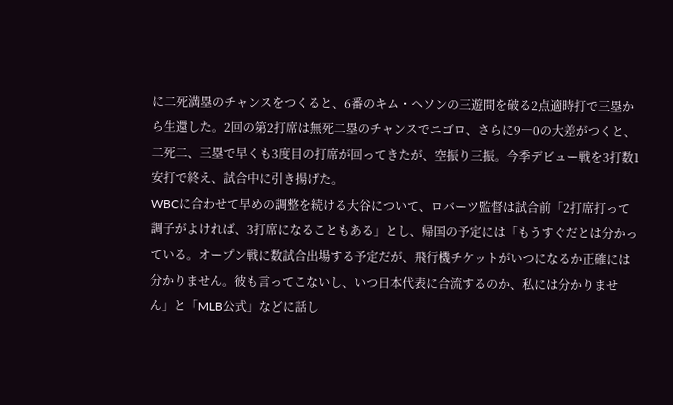に二死満塁のチャンスをつくると、6番のキム・ヘソンの三遊間を破る2点適時打で三塁から生還した。2回の第2打席は無死二塁のチャンスでニゴロ、さらに9―0の大差がつくと、二死二、三塁で早くも3度目の打席が回ってきたが、空振り三振。今季デビュー戦を3打数1安打で終え、試合中に引き揚げた。
WBCに合わせて早めの調整を続ける大谷について、ロバーツ監督は試合前「2打席打って調子がよければ、3打席になることもある」とし、帰国の予定には「もうすぐだとは分かっている。オープン戦に数試合出場する予定だが、飛行機チケットがいつになるか正確には分かりません。彼も言ってこないし、いつ日本代表に合流するのか、私には分かりません」と「MLB公式」などに話し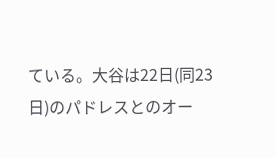ている。大谷は22日(同23日)のパドレスとのオー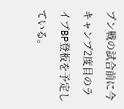プン戦の試合前に今キャンプ2度目のライブBP登板を予定している。